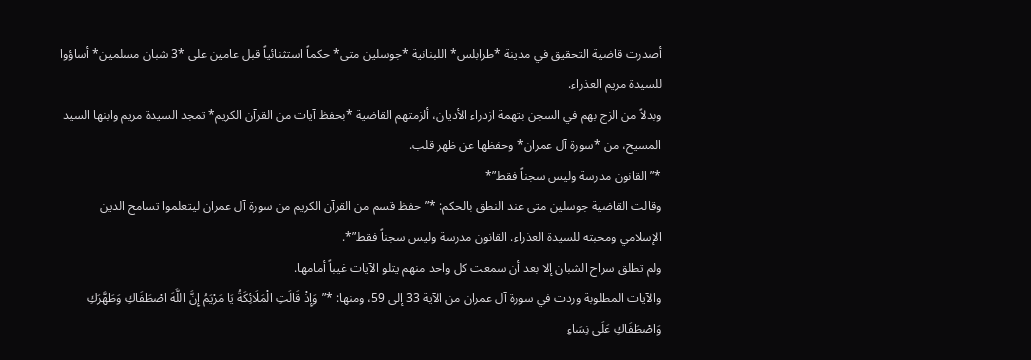أصدرت قاضية التحقيق في مدينة *طرابلس* اللبنانية *جوسلين متى* حكماً استثنائياً قبل عامين على *3 شبان مسلمين* أساؤوا للسيدة مريم العذراء.
وبدلاً من الزج بهم في السجن بتهمة ازدراء الأديان، ألزمتهم القاضية *بحفظ آيات من القرآن الكريم* تمجد السيدة مريم وابنها السيد المسيح، من *سورة آل عمران* وحفظها عن ظهر قلب.
*”القانون مدرسة وليس سجناً فقط”*
وقالت القاضية جوسلين متى عند النطق بالحكم: *”حفظ قسم من القرآن الكريم من سورة آل عمران ليتعلموا تسامح الدين الإسلامي ومحبته للسيدة العذراء. القانون مدرسة وليس سجناً فقط”*.
ولم تطلق سراح الشبان إلا بعد أن سمعت كل واحد منهم يتلو الآيات غيباً أمامها.
والآيات المطلوبة وردت في سورة آل عمران من الآية 33 إلى 59، ومنها: *”وَإِذْ قَالَتِ الْمَلَائِكَةُ يَا مَرْيَمُ إِنَّ اللَّهَ اصْطَفَاكِ وَطَهَّرَكِ وَاصْطَفَاكِ عَلَى نِسَاءِ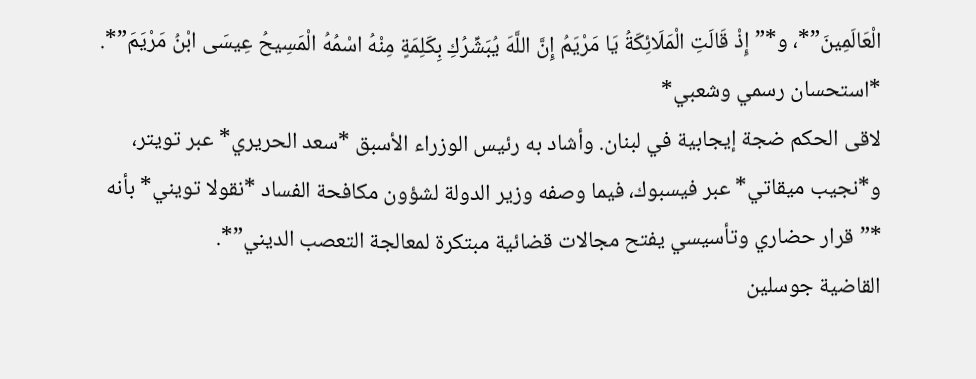الْعَالَمِينَ”*، و*”إِذْ قَالَتِ الْمَلَائِكَةُ يَا مَرْيَمُ إِنَّ اللَّهَ يُبَشِّرُكِ بِكَلِمَةٍ مِنْهُ اسْمُهُ الْمَسِيحُ عِيسَى ابْنُ مَرْيَمَ”*.
*استحسان رسمي وشعبي*
لاقى الحكم ضجة إيجابية في لبنان. وأشاد به رئيس الوزراء الأسبق *سعد الحريري* عبر تويتر، و*نجيب ميقاتي* عبر فيسبوك، فيما وصفه وزير الدولة لشؤون مكافحة الفساد *نقولا تويني* بأنه *”قرار حضاري وتأسيسي يفتح مجالات قضائية مبتكرة لمعالجة التعصب الديني”*.
القاضية جوسلين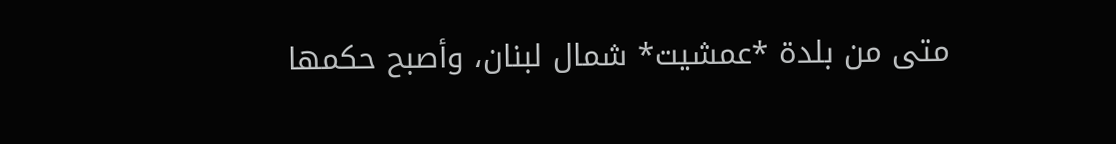متى من بلدة *عمشيت* شمال لبنان، وأصبح حكمها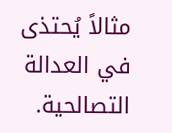مثالاً يُحتذى في العدالة التصالحية.